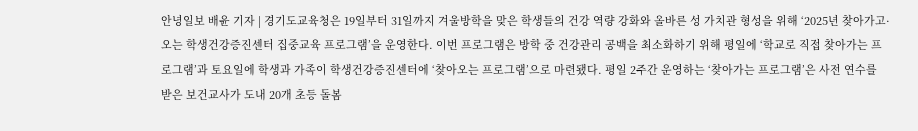안녕일보 배윤 기자 | 경기도교육청은 19일부터 31일까지 겨울방학을 맞은 학생들의 건강 역량 강화와 올바른 성 가치관 형성을 위해 ‘2025년 찾아가고·오는 학생건강증진센터 집중교육 프로그램’을 운영한다. 이번 프로그램은 방학 중 건강관리 공백을 최소화하기 위해 평일에 ‘학교로 직접 찾아가는 프로그램’과 토요일에 학생과 가족이 학생건강증진센터에 ‘찾아오는 프로그램’으로 마련됐다. 평일 2주간 운영하는 ‘찾아가는 프로그램’은 사전 연수를 받은 보건교사가 도내 20개 초등 돌봄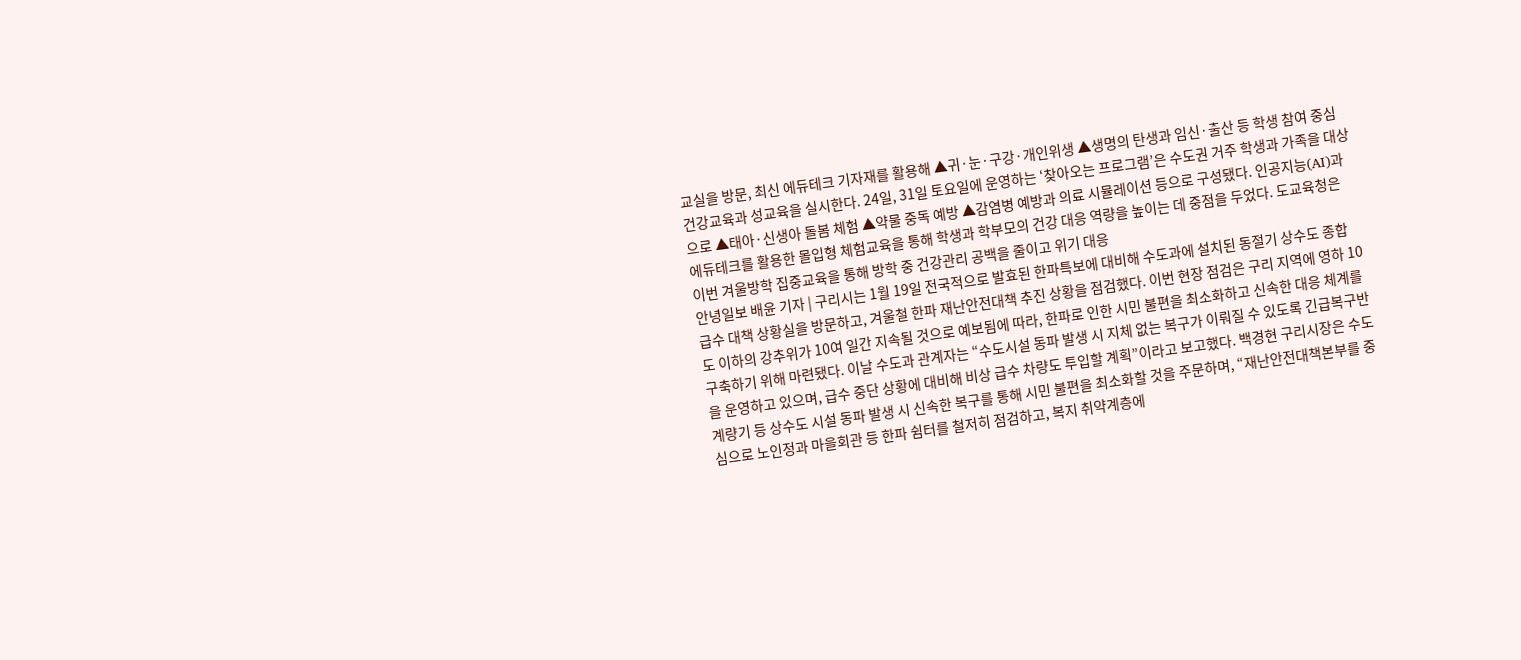교실을 방문, 최신 에듀테크 기자재를 활용해 ▲귀·눈·구강·개인위생 ▲생명의 탄생과 임신·출산 등 학생 참여 중심 건강교육과 성교육을 실시한다. 24일, 31일 토요일에 운영하는 ‘찾아오는 프로그램’은 수도권 거주 학생과 가족을 대상으로 ▲태아·신생아 돌봄 체험 ▲약물 중독 예방 ▲감염병 예방과 의료 시뮬레이션 등으로 구성됐다. 인공지능(AI)과 에듀테크를 활용한 몰입형 체험교육을 통해 학생과 학부모의 건강 대응 역량을 높이는 데 중점을 두었다. 도교육청은 이번 겨울방학 집중교육을 통해 방학 중 건강관리 공백을 줄이고 위기 대응
안녕일보 배윤 기자 | 구리시는 1월 19일 전국적으로 발효된 한파특보에 대비해 수도과에 설치된 동절기 상수도 종합 급수 대책 상황실을 방문하고, 겨울철 한파 재난안전대책 추진 상황을 점검했다. 이번 현장 점검은 구리 지역에 영하 10도 이하의 강추위가 10여 일간 지속될 것으로 예보됨에 따라, 한파로 인한 시민 불편을 최소화하고 신속한 대응 체계를 구축하기 위해 마련됐다. 이날 수도과 관계자는 “수도시설 동파 발생 시 지체 없는 복구가 이뤄질 수 있도록 긴급복구반을 운영하고 있으며, 급수 중단 상황에 대비해 비상 급수 차량도 투입할 계획”이라고 보고했다. 백경현 구리시장은 수도계량기 등 상수도 시설 동파 발생 시 신속한 복구를 통해 시민 불편을 최소화할 것을 주문하며, “재난안전대책본부를 중심으로 노인정과 마을회관 등 한파 쉼터를 철저히 점검하고, 복지 취약계층에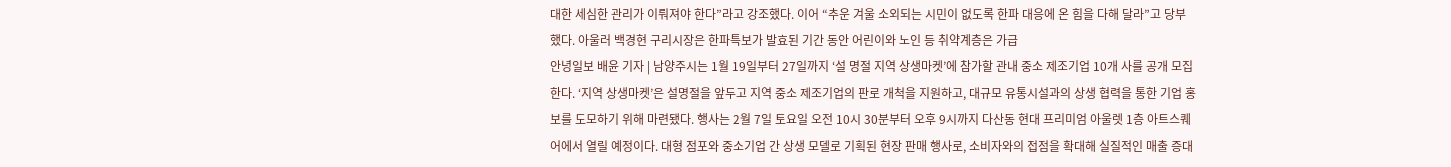대한 세심한 관리가 이뤄져야 한다”라고 강조했다. 이어 “추운 겨울 소외되는 시민이 없도록 한파 대응에 온 힘을 다해 달라”고 당부했다. 아울러 백경현 구리시장은 한파특보가 발효된 기간 동안 어린이와 노인 등 취약계층은 가급
안녕일보 배윤 기자 | 남양주시는 1월 19일부터 27일까지 ‘설 명절 지역 상생마켓’에 참가할 관내 중소 제조기업 10개 사를 공개 모집한다. ‘지역 상생마켓’은 설명절을 앞두고 지역 중소 제조기업의 판로 개척을 지원하고, 대규모 유통시설과의 상생 협력을 통한 기업 홍보를 도모하기 위해 마련됐다. 행사는 2월 7일 토요일 오전 10시 30분부터 오후 9시까지 다산동 현대 프리미엄 아울렛 1층 아트스퀘어에서 열릴 예정이다. 대형 점포와 중소기업 간 상생 모델로 기획된 현장 판매 행사로, 소비자와의 접점을 확대해 실질적인 매출 증대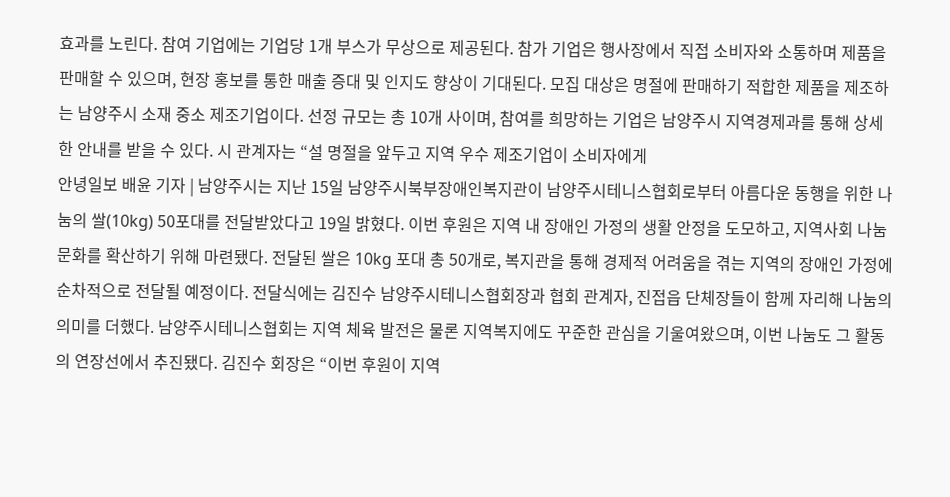효과를 노린다. 참여 기업에는 기업당 1개 부스가 무상으로 제공된다. 참가 기업은 행사장에서 직접 소비자와 소통하며 제품을 판매할 수 있으며, 현장 홍보를 통한 매출 증대 및 인지도 향상이 기대된다. 모집 대상은 명절에 판매하기 적합한 제품을 제조하는 남양주시 소재 중소 제조기업이다. 선정 규모는 총 10개 사이며, 참여를 희망하는 기업은 남양주시 지역경제과를 통해 상세한 안내를 받을 수 있다. 시 관계자는 “설 명절을 앞두고 지역 우수 제조기업이 소비자에게
안녕일보 배윤 기자 | 남양주시는 지난 15일 남양주시북부장애인복지관이 남양주시테니스협회로부터 아름다운 동행을 위한 나눔의 쌀(10kg) 50포대를 전달받았다고 19일 밝혔다. 이번 후원은 지역 내 장애인 가정의 생활 안정을 도모하고, 지역사회 나눔 문화를 확산하기 위해 마련됐다. 전달된 쌀은 10kg 포대 총 50개로, 복지관을 통해 경제적 어려움을 겪는 지역의 장애인 가정에 순차적으로 전달될 예정이다. 전달식에는 김진수 남양주시테니스협회장과 협회 관계자, 진접읍 단체장들이 함께 자리해 나눔의 의미를 더했다. 남양주시테니스협회는 지역 체육 발전은 물론 지역복지에도 꾸준한 관심을 기울여왔으며, 이번 나눔도 그 활동의 연장선에서 추진됐다. 김진수 회장은 “이번 후원이 지역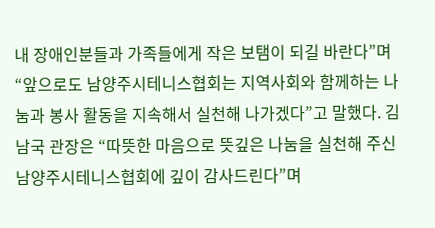내 장애인분들과 가족들에게 작은 보탬이 되길 바란다”며 “앞으로도 남양주시테니스협회는 지역사회와 함께하는 나눔과 봉사 활동을 지속해서 실천해 나가겠다”고 말했다. 김남국 관장은 “따뜻한 마음으로 뜻깊은 나눔을 실천해 주신 남양주시테니스협회에 깊이 감사드린다”며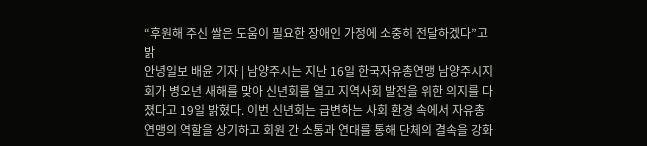“후원해 주신 쌀은 도움이 필요한 장애인 가정에 소중히 전달하겠다”고 밝
안녕일보 배윤 기자 | 남양주시는 지난 16일 한국자유총연맹 남양주시지회가 병오년 새해를 맞아 신년회를 열고 지역사회 발전을 위한 의지를 다졌다고 19일 밝혔다. 이번 신년회는 급변하는 사회 환경 속에서 자유총연맹의 역할을 상기하고 회원 간 소통과 연대를 통해 단체의 결속을 강화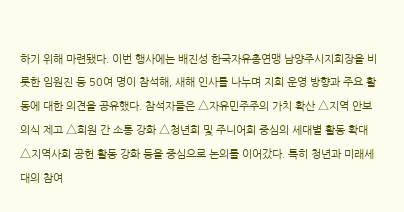하기 위해 마련됐다. 이번 행사에는 배진성 한국자유총연맹 남양주시지회장을 비롯한 임원진 등 50여 명이 참석해, 새해 인사를 나누며 지회 운영 방향과 주요 활동에 대한 의견을 공유했다. 참석자들은 △자유민주주의 가치 확산 △지역 안보의식 제고 △회원 간 소통 강화 △청년회 및 주니어회 중심의 세대별 활동 확대 △지역사회 공헌 활동 강화 등을 중심으로 논의를 이어갔다. 특히 청년과 미래세대의 참여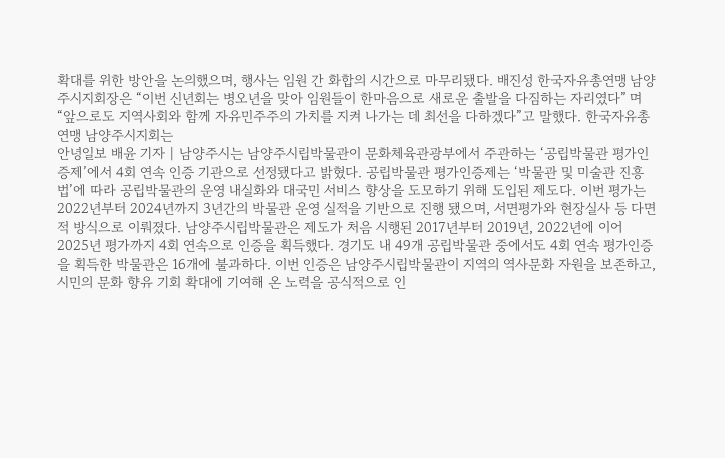확대를 위한 방안을 논의했으며, 행사는 임원 간 화합의 시간으로 마무리됐다. 배진성 한국자유총연맹 남양주시지회장은 “이번 신년회는 병오년을 맞아 임원들이 한마음으로 새로운 출발을 다짐하는 자리였다” 며 “앞으로도 지역사회와 함께 자유민주주의 가치를 지켜 나가는 데 최선을 다하겠다”고 말했다. 한국자유총연맹 남양주시지회는
안녕일보 배윤 기자 | 남양주시는 남양주시립박물관이 문화체육관광부에서 주관하는 ‘공립박물관 평가인증제’에서 4회 연속 인증 기관으로 선정됐다고 밝혔다. 공립박물관 평가인증제는 ‘박물관 및 미술관 진흥법’에 따라 공립박물관의 운영 내실화와 대국민 서비스 향상을 도모하기 위해 도입된 제도다. 이번 평가는 2022년부터 2024년까지 3년간의 박물관 운영 실적을 기반으로 진행 됐으며, 서면평가와 현장실사 등 다면적 방식으로 이뤄졌다. 남양주시립박물관은 제도가 처음 시행된 2017년부터 2019년, 2022년에 이어 2025년 평가까지 4회 연속으로 인증을 획득했다. 경기도 내 49개 공립박물관 중에서도 4회 연속 평가인증을 획득한 박물관은 16개에 불과하다. 이번 인증은 남양주시립박물관이 지역의 역사문화 자원을 보존하고, 시민의 문화 향유 기회 확대에 기여해 온 노력을 공식적으로 인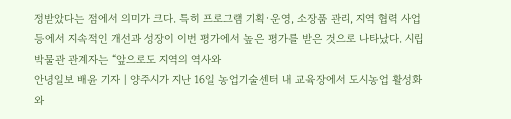정받았다는 점에서 의미가 크다. 특히 프로그램 기획·운영, 소장품 관리, 지역 협력 사업 등에서 지속적인 개선과 성장이 이번 평가에서 높은 평가를 받은 것으로 나타났다. 시립박물관 관계자는 “앞으로도 지역의 역사와
안녕일보 배윤 기자 | 양주시가 지난 16일 농업기술센터 내 교육장에서 도시농업 활성화와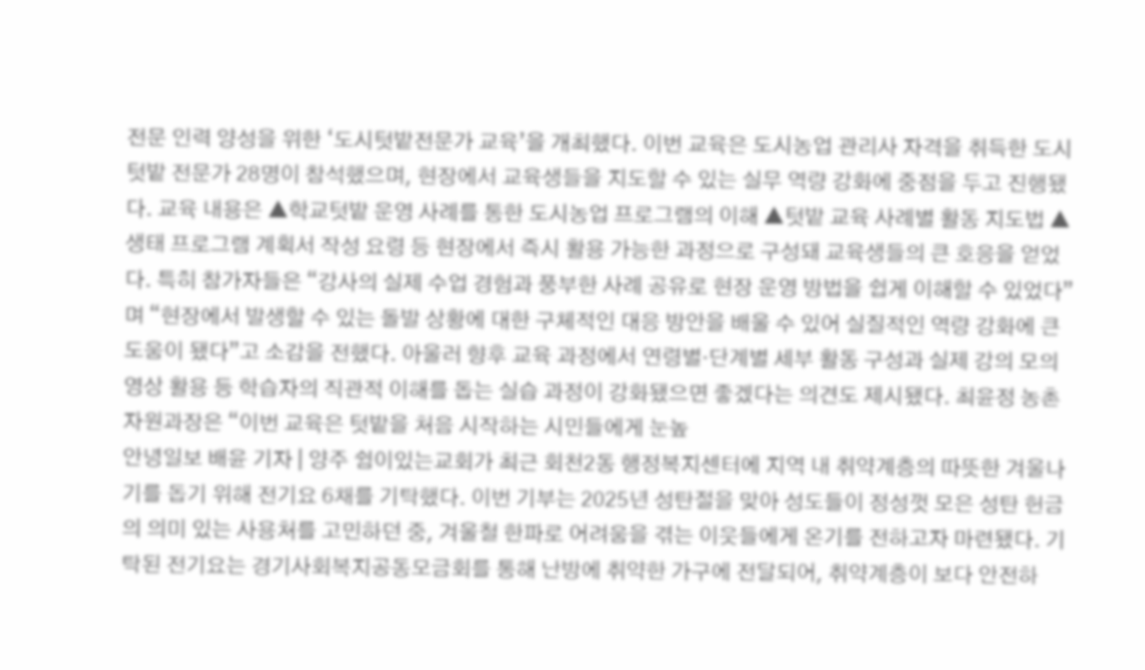전문 인력 양성을 위한 ‘도시텃밭전문가 교육’을 개최했다. 이번 교육은 도시농업 관리사 자격을 취득한 도시텃밭 전문가 28명이 참석했으며, 현장에서 교육생들을 지도할 수 있는 실무 역량 강화에 중점을 두고 진행됐다. 교육 내용은 ▲학교텃밭 운영 사례를 통한 도시농업 프로그램의 이해 ▲텃밭 교육 사례별 활동 지도법 ▲생태 프로그램 계획서 작성 요령 등 현장에서 즉시 활용 가능한 과정으로 구성돼 교육생들의 큰 호응을 얻었다. 특히 참가자들은 “강사의 실제 수업 경험과 풍부한 사례 공유로 현장 운영 방법을 쉽게 이해할 수 있었다”며 “현장에서 발생할 수 있는 돌발 상황에 대한 구체적인 대응 방안을 배울 수 있어 실질적인 역량 강화에 큰 도움이 됐다”고 소감을 전했다. 아울러 향후 교육 과정에서 연령별·단계별 세부 활동 구성과 실제 강의 모의 영상 활용 등 학습자의 직관적 이해를 돕는 실습 과정이 강화됐으면 좋겠다는 의견도 제시됐다. 최윤정 농촌자원과장은 “이번 교육은 텃밭을 처음 시작하는 시민들에게 눈높
안녕일보 배윤 기자 | 양주 쉼이있는교회가 최근 회천2동 행정복지센터에 지역 내 취약계층의 따뜻한 겨울나기를 돕기 위해 전기요 6채를 기탁했다. 이번 기부는 2025년 성탄절을 맞아 성도들이 정성껏 모은 성탄 헌금의 의미 있는 사용처를 고민하던 중, 겨울철 한파로 어려움을 겪는 이웃들에게 온기를 전하고자 마련됐다. 기탁된 전기요는 경기사회복지공동모금회를 통해 난방에 취약한 가구에 전달되어, 취약계층이 보다 안전하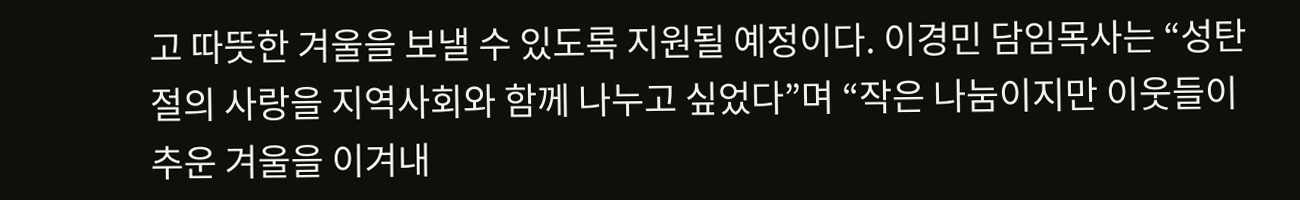고 따뜻한 겨울을 보낼 수 있도록 지원될 예정이다. 이경민 담임목사는 “성탄절의 사랑을 지역사회와 함께 나누고 싶었다”며 “작은 나눔이지만 이웃들이 추운 겨울을 이겨내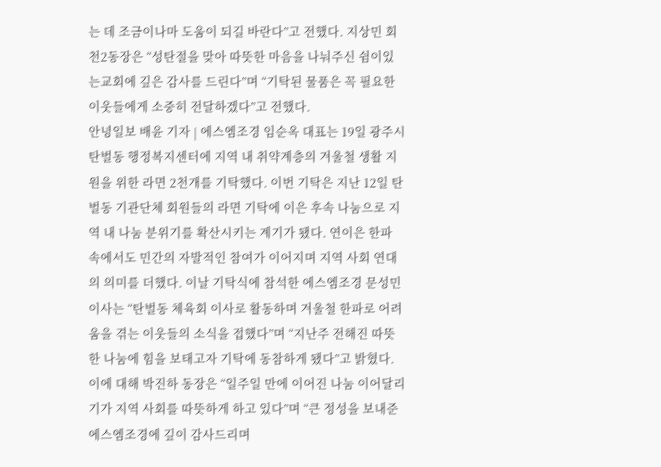는 데 조금이나마 도움이 되길 바란다”고 전했다. 지상민 회천2동장은 “성탄절을 맞아 따뜻한 마음을 나눠주신 쉼이있는교회에 깊은 감사를 드린다”며 “기탁된 물품은 꼭 필요한 이웃들에게 소중히 전달하겠다”고 전했다.
안녕일보 배윤 기자 | 에스엠조경 임순옥 대표는 19일 광주시 탄벌동 행정복지센터에 지역 내 취약계층의 겨울철 생활 지원을 위한 라면 2천개를 기탁했다. 이번 기탁은 지난 12일 탄벌동 기관단체 회원들의 라면 기탁에 이은 후속 나눔으로 지역 내 나눔 분위기를 확산시키는 계기가 됐다. 연이은 한파 속에서도 민간의 자발적인 참여가 이어지며 지역 사회 연대의 의미를 더했다. 이날 기탁식에 참석한 에스엠조경 문성민 이사는 “탄벌동 체육회 이사로 활동하며 겨울철 한파로 어려움을 겪는 이웃들의 소식을 접했다”며 “지난주 전해진 따뜻한 나눔에 힘을 보태고자 기탁에 동참하게 됐다”고 밝혔다. 이에 대해 박진하 동장은 “일주일 만에 이어진 나눔 이어달리기가 지역 사회를 따뜻하게 하고 있다”며 “큰 정성을 보내준 에스엠조경에 깊이 감사드리며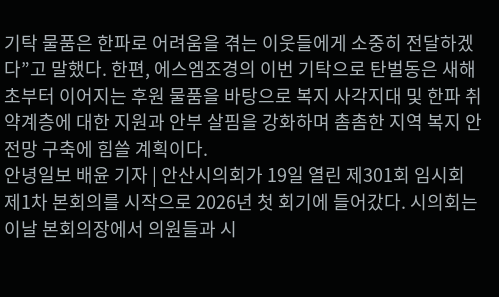기탁 물품은 한파로 어려움을 겪는 이웃들에게 소중히 전달하겠다”고 말했다. 한편, 에스엠조경의 이번 기탁으로 탄벌동은 새해 초부터 이어지는 후원 물품을 바탕으로 복지 사각지대 및 한파 취약계층에 대한 지원과 안부 살핌을 강화하며 촘촘한 지역 복지 안전망 구축에 힘쓸 계획이다.
안녕일보 배윤 기자 | 안산시의회가 19일 열린 제301회 임시회 제1차 본회의를 시작으로 2026년 첫 회기에 들어갔다. 시의회는 이날 본회의장에서 의원들과 시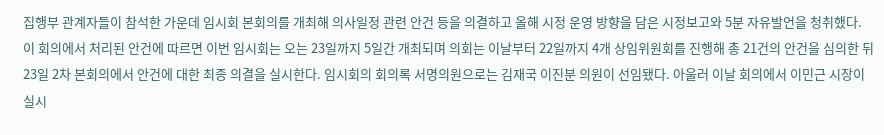집행부 관계자들이 참석한 가운데 임시회 본회의를 개최해 의사일정 관련 안건 등을 의결하고 올해 시정 운영 방향을 담은 시정보고와 5분 자유발언을 청취했다. 이 회의에서 처리된 안건에 따르면 이번 임시회는 오는 23일까지 5일간 개최되며 의회는 이날부터 22일까지 4개 상임위원회를 진행해 총 21건의 안건을 심의한 뒤 23일 2차 본회의에서 안건에 대한 최종 의결을 실시한다. 임시회의 회의록 서명의원으로는 김재국 이진분 의원이 선임됐다. 아울러 이날 회의에서 이민근 시장이 실시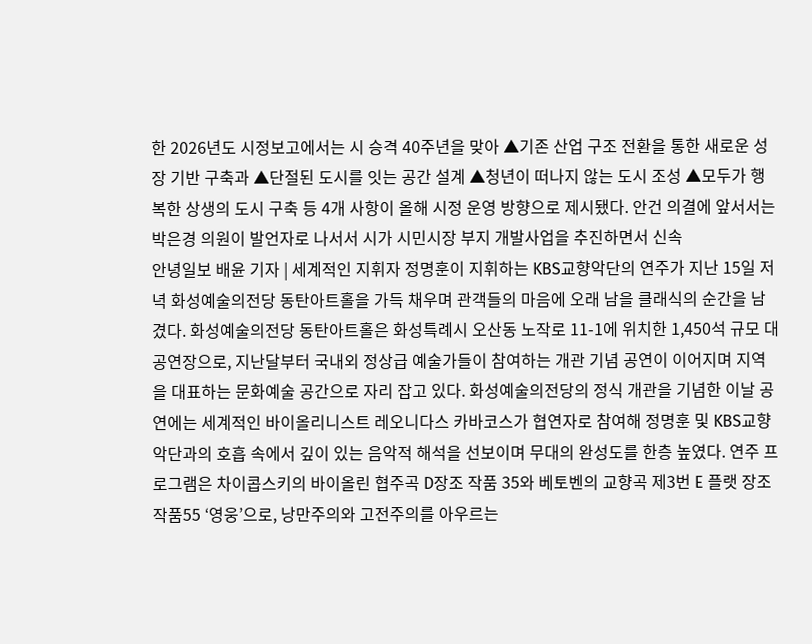한 2026년도 시정보고에서는 시 승격 40주년을 맞아 ▲기존 산업 구조 전환을 통한 새로운 성장 기반 구축과 ▲단절된 도시를 잇는 공간 설계 ▲청년이 떠나지 않는 도시 조성 ▲모두가 행복한 상생의 도시 구축 등 4개 사항이 올해 시정 운영 방향으로 제시됐다. 안건 의결에 앞서서는 박은경 의원이 발언자로 나서서 시가 시민시장 부지 개발사업을 추진하면서 신속
안녕일보 배윤 기자 | 세계적인 지휘자 정명훈이 지휘하는 KBS교향악단의 연주가 지난 15일 저녁 화성예술의전당 동탄아트홀을 가득 채우며 관객들의 마음에 오래 남을 클래식의 순간을 남겼다. 화성예술의전당 동탄아트홀은 화성특례시 오산동 노작로 11-1에 위치한 1,450석 규모 대공연장으로, 지난달부터 국내외 정상급 예술가들이 참여하는 개관 기념 공연이 이어지며 지역을 대표하는 문화예술 공간으로 자리 잡고 있다. 화성예술의전당의 정식 개관을 기념한 이날 공연에는 세계적인 바이올리니스트 레오니다스 카바코스가 협연자로 참여해 정명훈 및 KBS교향악단과의 호흡 속에서 깊이 있는 음악적 해석을 선보이며 무대의 완성도를 한층 높였다. 연주 프로그램은 차이콥스키의 바이올린 협주곡 D장조 작품 35와 베토벤의 교향곡 제3번 E 플랫 장조 작품55 ‘영웅’으로, 낭만주의와 고전주의를 아우르는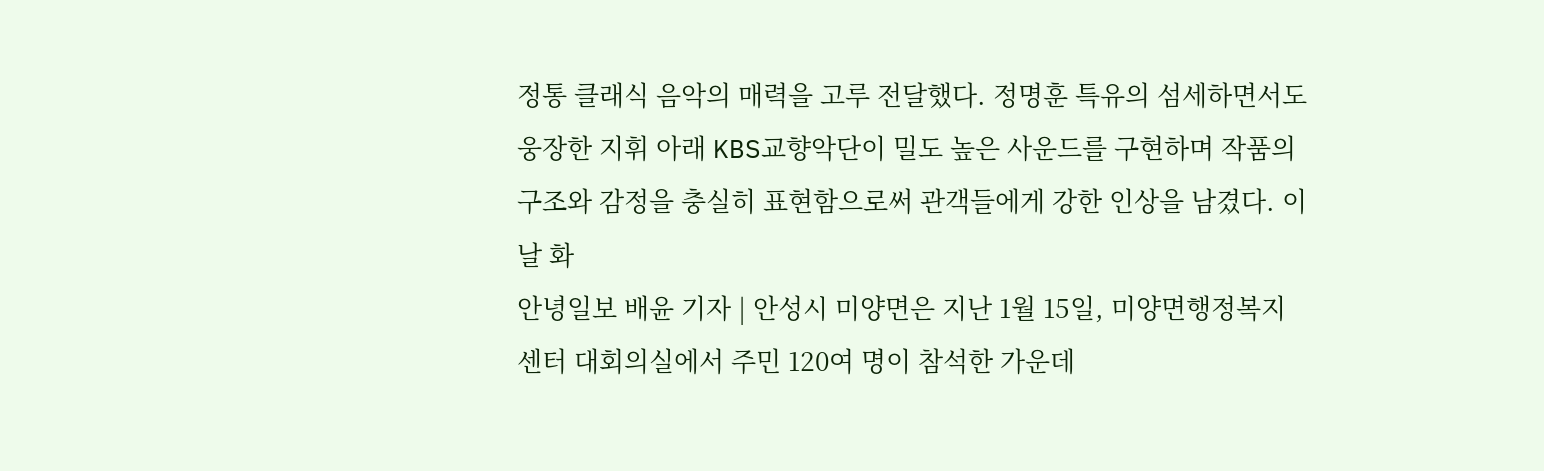정통 클래식 음악의 매력을 고루 전달했다. 정명훈 특유의 섬세하면서도 웅장한 지휘 아래 KBS교향악단이 밀도 높은 사운드를 구현하며 작품의 구조와 감정을 충실히 표현함으로써 관객들에게 강한 인상을 남겼다. 이날 화
안녕일보 배윤 기자 | 안성시 미양면은 지난 1월 15일, 미양면행정복지센터 대회의실에서 주민 120여 명이 참석한 가운데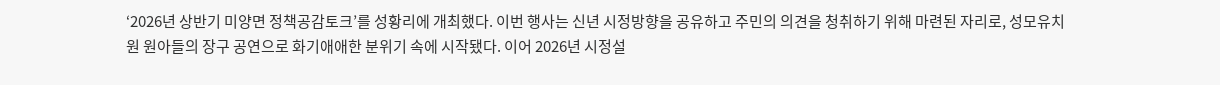‘2026년 상반기 미양면 정책공감토크’를 성황리에 개최했다. 이번 행사는 신년 시정방향을 공유하고 주민의 의견을 청취하기 위해 마련된 자리로, 성모유치원 원아들의 장구 공연으로 화기애애한 분위기 속에 시작됐다. 이어 2026년 시정설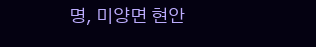명, 미양면 현안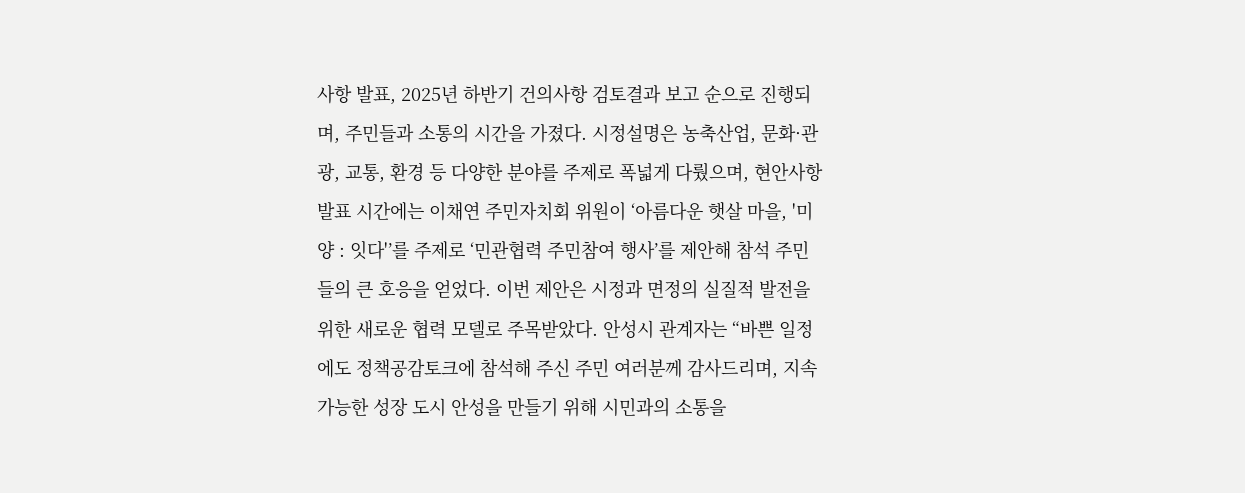사항 발표, 2025년 하반기 건의사항 검토결과 보고 순으로 진행되며, 주민들과 소통의 시간을 가졌다. 시정설명은 농축산업, 문화·관광, 교통, 환경 등 다양한 분야를 주제로 폭넓게 다뤘으며, 현안사항 발표 시간에는 이채연 주민자치회 위원이 ‘아름다운 햇살 마을, '미양 : 잇다'’를 주제로 ‘민관협력 주민참여 행사’를 제안해 참석 주민들의 큰 호응을 얻었다. 이번 제안은 시정과 면정의 실질적 발전을 위한 새로운 협력 모델로 주목받았다. 안성시 관계자는 “바쁜 일정에도 정책공감토크에 참석해 주신 주민 여러분께 감사드리며, 지속가능한 성장 도시 안성을 만들기 위해 시민과의 소통을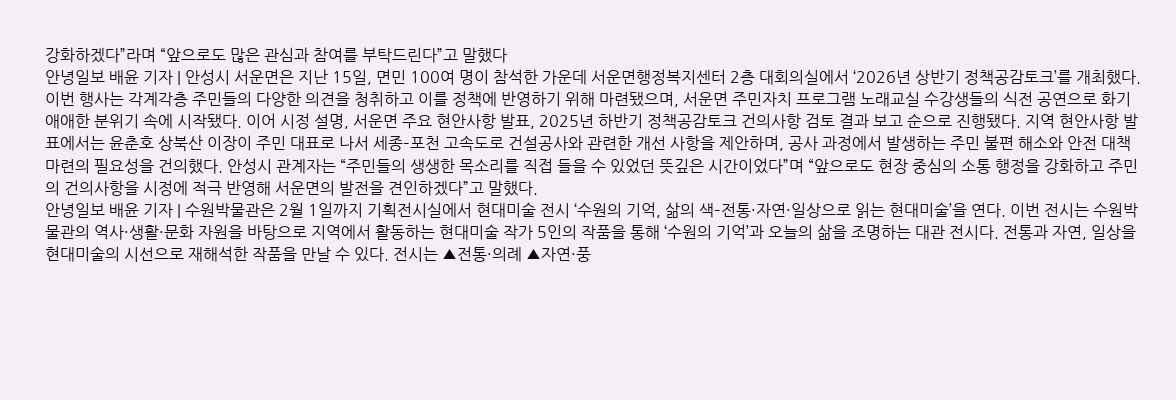강화하겠다”라며 “앞으로도 많은 관심과 참여를 부탁드린다”고 말했다
안녕일보 배윤 기자 | 안성시 서운면은 지난 15일, 면민 100여 명이 참석한 가운데 서운면행정복지센터 2층 대회의실에서 ‘2026년 상반기 정책공감토크’를 개최했다. 이번 행사는 각계각층 주민들의 다양한 의견을 청취하고 이를 정책에 반영하기 위해 마련됐으며, 서운면 주민자치 프로그램 노래교실 수강생들의 식전 공연으로 화기애애한 분위기 속에 시작됐다. 이어 시정 설명, 서운면 주요 현안사항 발표, 2025년 하반기 정책공감토크 건의사항 검토 결과 보고 순으로 진행됐다. 지역 현안사항 발표에서는 윤춘호 상북산 이장이 주민 대표로 나서 세종–포천 고속도로 건설공사와 관련한 개선 사항을 제안하며, 공사 과정에서 발생하는 주민 불편 해소와 안전 대책 마련의 필요성을 건의했다. 안성시 관계자는 “주민들의 생생한 목소리를 직접 들을 수 있었던 뜻깊은 시간이었다”며 “앞으로도 현장 중심의 소통 행정을 강화하고 주민의 건의사항을 시정에 적극 반영해 서운면의 발전을 견인하겠다”고 말했다.
안녕일보 배윤 기자 | 수원박물관은 2월 1일까지 기획전시실에서 현대미술 전시 ‘수원의 기억, 삶의 색–전통·자연·일상으로 읽는 현대미술’을 연다. 이번 전시는 수원박물관의 역사·생활·문화 자원을 바탕으로 지역에서 활동하는 현대미술 작가 5인의 작품을 통해 ‘수원의 기억’과 오늘의 삶을 조명하는 대관 전시다. 전통과 자연, 일상을 현대미술의 시선으로 재해석한 작품을 만날 수 있다. 전시는 ▲전통·의례 ▲자연·풍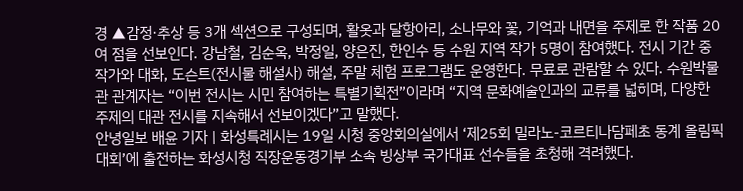경 ▲감정·추상 등 3개 섹션으로 구성되며, 활옷과 달항아리, 소나무와 꽃, 기억과 내면을 주제로 한 작품 20여 점을 선보인다. 강남철, 김순옥, 박정일, 양은진, 한인수 등 수원 지역 작가 5명이 참여했다. 전시 기간 중 작가와 대화, 도슨트(전시물 해설사) 해설, 주말 체험 프로그램도 운영한다. 무료로 관람할 수 있다. 수원박물관 관계자는 “이번 전시는 시민 참여하는 특별기획전”이라며 “지역 문화예술인과의 교류를 넓히며, 다양한 주제의 대관 전시를 지속해서 선보이겠다”고 말했다.
안녕일보 배윤 기자 | 화성특례시는 19일 시청 중앙회의실에서 ‘제25회 밀라노-코르티나담페초 동계 올림픽 대회’에 출전하는 화성시청 직장운동경기부 소속 빙상부 국가대표 선수들을 초청해 격려했다.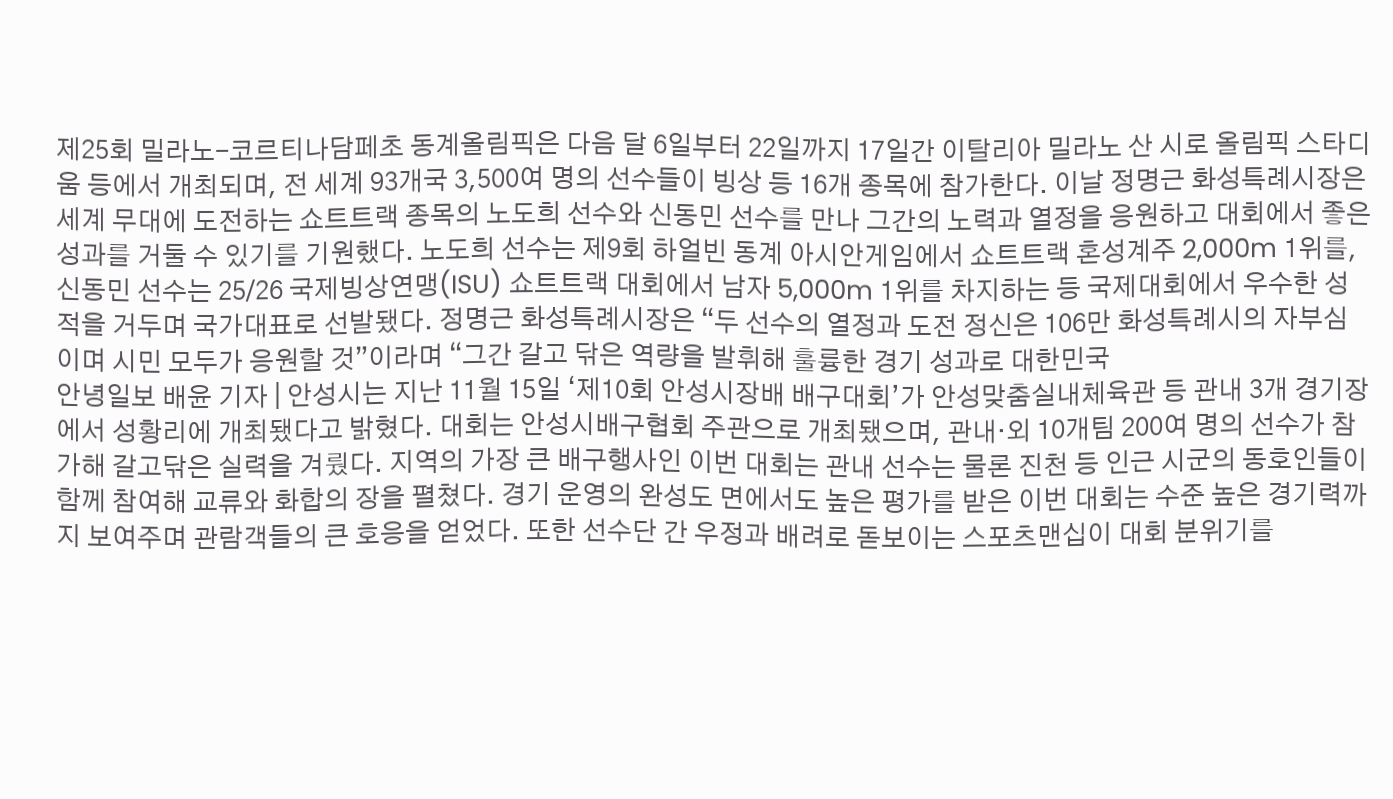제25회 밀라노-코르티나담페초 동계올림픽은 다음 달 6일부터 22일까지 17일간 이탈리아 밀라노 산 시로 올림픽 스타디움 등에서 개최되며, 전 세계 93개국 3,500여 명의 선수들이 빙상 등 16개 종목에 참가한다. 이날 정명근 화성특례시장은 세계 무대에 도전하는 쇼트트랙 종목의 노도희 선수와 신동민 선수를 만나 그간의 노력과 열정을 응원하고 대회에서 좋은 성과를 거둘 수 있기를 기원했다. 노도희 선수는 제9회 하얼빈 동계 아시안게임에서 쇼트트랙 혼성계주 2,000m 1위를, 신동민 선수는 25/26 국제빙상연맹(ISU) 쇼트트랙 대회에서 남자 5,000m 1위를 차지하는 등 국제대회에서 우수한 성적을 거두며 국가대표로 선발됐다. 정명근 화성특례시장은 “두 선수의 열정과 도전 정신은 106만 화성특례시의 자부심이며 시민 모두가 응원할 것”이라며 “그간 갈고 닦은 역량을 발휘해 훌륭한 경기 성과로 대한민국
안녕일보 배윤 기자 | 안성시는 지난 11월 15일 ‘제10회 안성시장배 배구대회’가 안성맞춤실내체육관 등 관내 3개 경기장에서 성황리에 개최됐다고 밝혔다. 대회는 안성시배구협회 주관으로 개최됐으며, 관내·외 10개팀 200여 명의 선수가 참가해 갈고닦은 실력을 겨뤘다. 지역의 가장 큰 배구행사인 이번 대회는 관내 선수는 물론 진천 등 인근 시군의 동호인들이 함께 참여해 교류와 화합의 장을 펼쳤다. 경기 운영의 완성도 면에서도 높은 평가를 받은 이번 대회는 수준 높은 경기력까지 보여주며 관람객들의 큰 호응을 얻었다. 또한 선수단 간 우정과 배려로 돋보이는 스포츠맨십이 대회 분위기를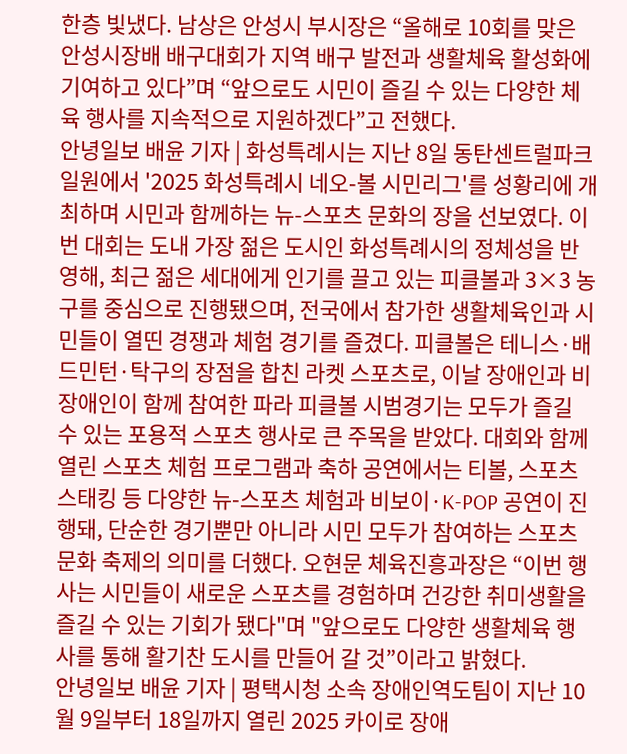한층 빛냈다. 남상은 안성시 부시장은 “올해로 10회를 맞은 안성시장배 배구대회가 지역 배구 발전과 생활체육 활성화에 기여하고 있다”며 “앞으로도 시민이 즐길 수 있는 다양한 체육 행사를 지속적으로 지원하겠다”고 전했다.
안녕일보 배윤 기자 | 화성특례시는 지난 8일 동탄센트럴파크 일원에서 '2025 화성특례시 네오-볼 시민리그'를 성황리에 개최하며 시민과 함께하는 뉴-스포츠 문화의 장을 선보였다. 이번 대회는 도내 가장 젊은 도시인 화성특례시의 정체성을 반영해, 최근 젊은 세대에게 인기를 끌고 있는 피클볼과 3×3 농구를 중심으로 진행됐으며, 전국에서 참가한 생활체육인과 시민들이 열띤 경쟁과 체험 경기를 즐겼다. 피클볼은 테니스·배드민턴·탁구의 장점을 합친 라켓 스포츠로, 이날 장애인과 비장애인이 함께 참여한 파라 피클볼 시범경기는 모두가 즐길 수 있는 포용적 스포츠 행사로 큰 주목을 받았다. 대회와 함께 열린 스포츠 체험 프로그램과 축하 공연에서는 티볼, 스포츠스태킹 등 다양한 뉴-스포츠 체험과 비보이·K-POP 공연이 진행돼, 단순한 경기뿐만 아니라 시민 모두가 참여하는 스포츠 문화 축제의 의미를 더했다. 오현문 체육진흥과장은 “이번 행사는 시민들이 새로운 스포츠를 경험하며 건강한 취미생활을 즐길 수 있는 기회가 됐다"며 "앞으로도 다양한 생활체육 행사를 통해 활기찬 도시를 만들어 갈 것”이라고 밝혔다.
안녕일보 배윤 기자 | 평택시청 소속 장애인역도팀이 지난 10월 9일부터 18일까지 열린 2025 카이로 장애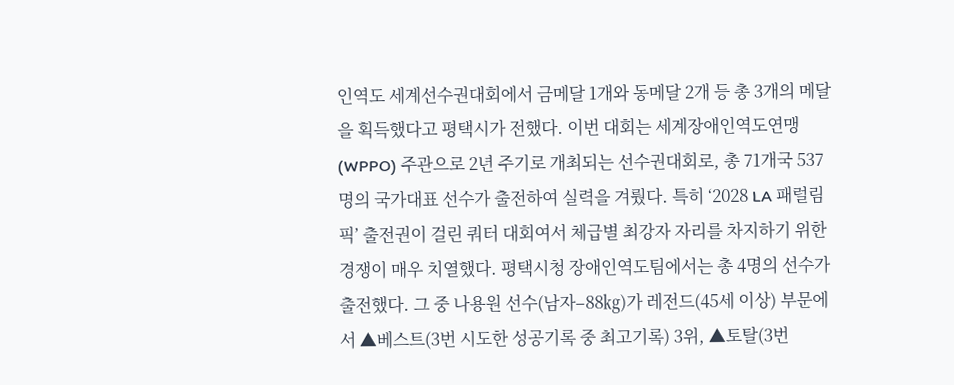인역도 세계선수권대회에서 금메달 1개와 동메달 2개 등 총 3개의 메달을 획득했다고 평택시가 전했다. 이번 대회는 세계장애인역도연맹(WPPO) 주관으로 2년 주기로 개최되는 선수권대회로, 총 71개국 537명의 국가대표 선수가 출전하여 실력을 겨뤘다. 특히 ‘2028 LA 패럴림픽’ 출전권이 걸린 쿼터 대회여서 체급별 최강자 자리를 차지하기 위한 경쟁이 매우 치열했다. 평택시청 장애인역도팀에서는 총 4명의 선수가 출전했다. 그 중 나용원 선수(남자–88㎏)가 레전드(45세 이상) 부문에서 ▲베스트(3번 시도한 성공기록 중 최고기록) 3위, ▲토탈(3번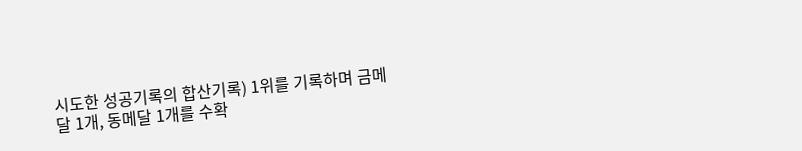시도한 성공기록의 합산기록) 1위를 기록하며 금메달 1개, 동메달 1개를 수확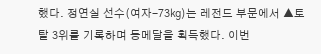했다. 정연실 선수(여자-73㎏)는 레전드 부문에서 ▲토탈 3위를 기록하며 동메달을 획득했다. 이번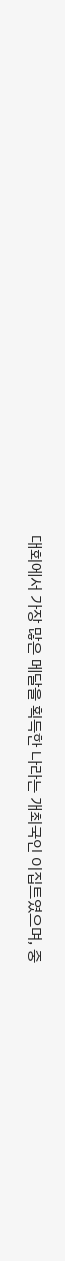대회에서 가장 많은 메달을 획득한 나라는 개최국인 이집트였으며, 중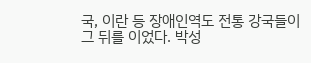국, 이란 등 장애인역도 전통 강국들이 그 뒤를 이었다. 박성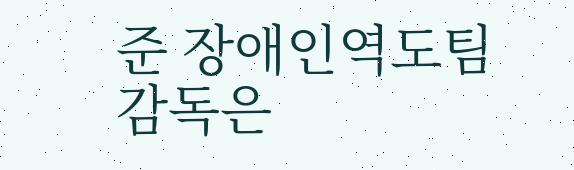준 장애인역도팀 감독은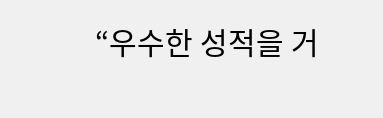“우수한 성적을 거